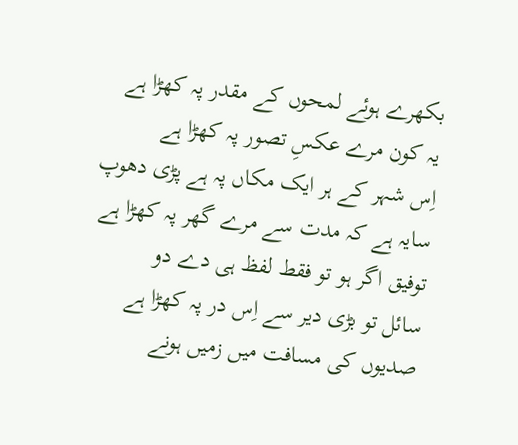بکھرے ہوئے لمحوں کے مقدر پہ کھڑا ہے
یہ کون مرے عکسِ تصور پہ کھڑا ہے
اِس شہر کے ہر ایک مکاں پہ ہے پڑی دھوپ
سایہ ہے کہ مدت سے مرے گھر پہ کھڑا ہے
توفیق اگر ہو تو فقط لفظ ہی دے دو
سائل تو بڑی دیر سے اِس در پہ کھڑا ہے
صدیوں کی مسافت میں زمیں ہونے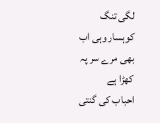لگی تنگ
کوہسار وہی اب بھی مرے سر پہ کھڑا ہے
احباب کی گنتی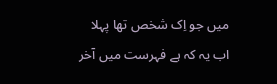میں جو اِک شخص تھا پہلا
اب یہ کہ ہے فہرست میں آخر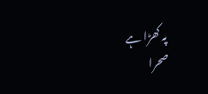پہ کھڑا ہے
صحرا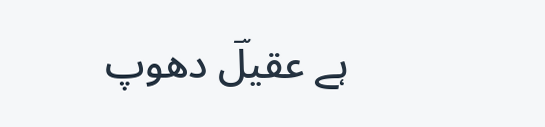ہے عقیلؔ دھوپ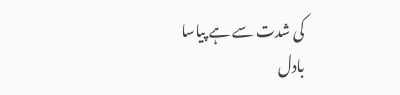کی شدت سے ہے پیاسا
بادل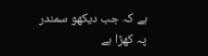ہے کہ جب دیکھو سمندر پہ کھڑا ہے